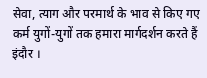सेवा, त्याग और परमार्थ के भाव से किए गए
कर्म युगों-युगों तक हमारा मार्गदर्शन करते हैं
इंदौर ।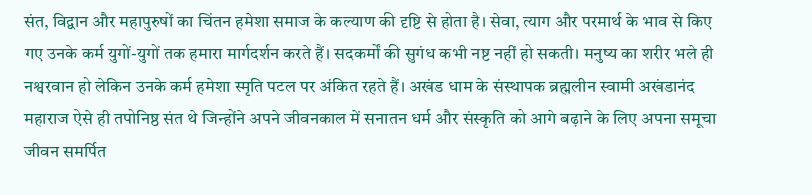संत, विद्वान और महापुरुषों का चिंतन हमेशा समाज के कल्याण की दृष्टि से होता है। सेवा, त्याग और परमार्थ के भाव से किए गए उनके कर्म युगों-युगों तक हमारा मार्गदर्शन करते हैं। सदकर्मों की सुगंध कभी नष्ट नहीं हो सकती। मनुष्य का शरीर भले ही नश्वरवान हो लेकिन उनके कर्म हमेशा स्मृति पटल पर अंकित रहते हैं। अखंड धाम के संस्थापक ब्रह्मलीन स्वामी अखंडानंद महाराज ऐसे ही तपोनिष्ठ संत थे जिन्होंने अपने जीवनकाल में सनातन धर्म और संस्कृति को आगे बढ़ाने के लिए अपना समूचा जीवन समर्पित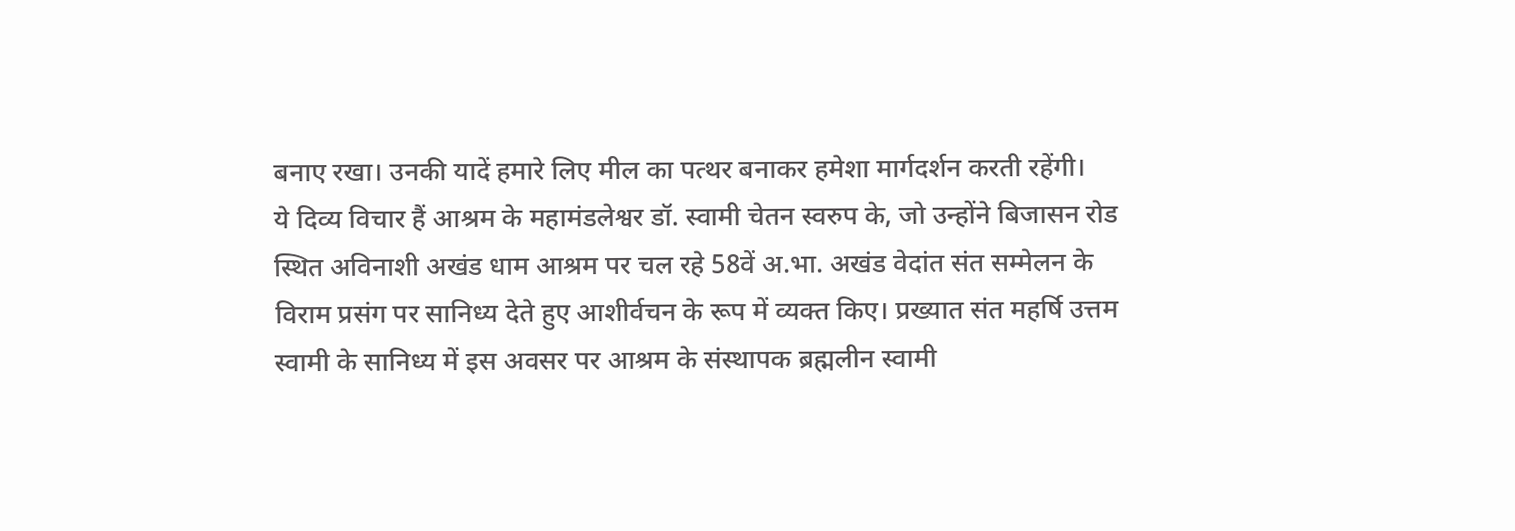बनाए रखा। उनकी यादें हमारे लिए मील का पत्थर बनाकर हमेशा मार्गदर्शन करती रहेंगी।
ये दिव्य विचार हैं आश्रम के महामंडलेश्वर डॉ. स्वामी चेतन स्वरुप के, जो उन्होंने बिजासन रोड स्थित अविनाशी अखंड धाम आश्रम पर चल रहे 58वें अ.भा. अखंड वेदांत संत सम्मेलन के विराम प्रसंग पर सानिध्य देते हुए आशीर्वचन के रूप में व्यक्त किए। प्रख्यात संत महर्षि उत्तम स्वामी के सानिध्य में इस अवसर पर आश्रम के संस्थापक ब्रह्मलीन स्वामी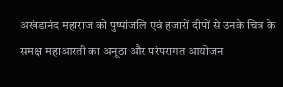अखंडानंद महाराज को पुष्पांजलि एवं हजारों दीपों से उनके चित्र के समक्ष महाआरती का अनूठा और परंपरागत आयोजन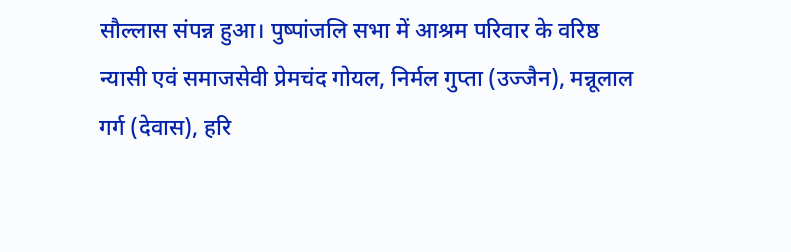सौल्लास संपन्न हुआ। पुष्पांजलि सभा में आश्रम परिवार के वरिष्ठ न्यासी एवं समाजसेवी प्रेमचंद गोयल, निर्मल गुप्ता (उज्जैन), मन्नूलाल गर्ग (देवास), हरि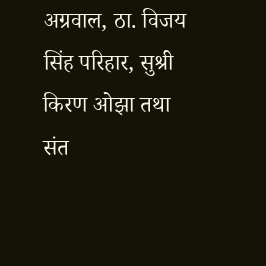अग्रवाल, ठा. विजय सिंह परिहार, सुश्री किरण ओझा तथा संत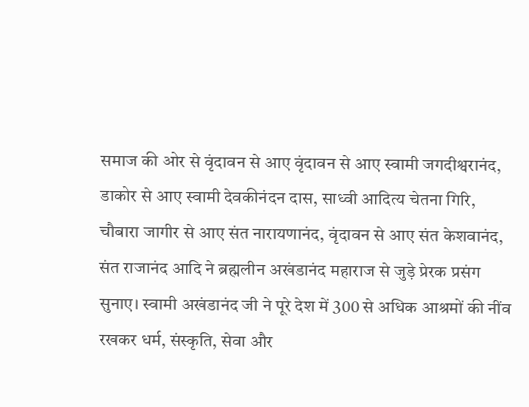समाज की ओर से वृंदावन से आए वृंदावन से आए स्वामी जगदीश्वरानंद, डाकोर से आए स्वामी देवकीनंदन दास, साध्वी आदित्य चेतना गिरि, चौबारा जागीर से आए संत नारायणानंद, वृंदावन से आए संत केशवानंद, संत राजानंद आदि ने ब्रह्मलीन अखंडानंद महाराज से जुड़े प्रेरक प्रसंग सुनाए। स्वामी अखंडानंद जी ने पूरे देश में 300 से अधिक आश्रमों की नींव रखकर धर्म, संस्कृति, सेवा और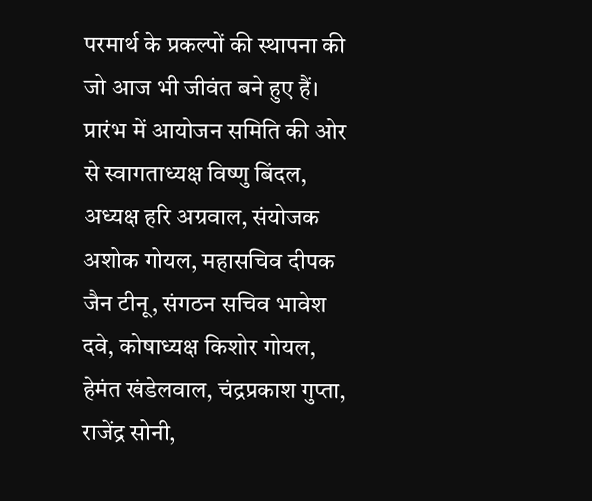परमार्थ के प्रकल्पों की स्थापना की जो आज भी जीवंत बने हुए हैं।
प्रारंभ में आयोजन समिति की ओर से स्वागताध्यक्ष विष्णु बिंदल, अध्यक्ष हरि अग्रवाल, संयोजक अशोक गोयल, महासचिव दीपक जैन टीनू, संगठन सचिव भावेश दवे, कोषाध्यक्ष किशोर गोयल, हेमंत खंडेलवाल, चंद्रप्रकाश गुप्ता, राजेंद्र सोनी,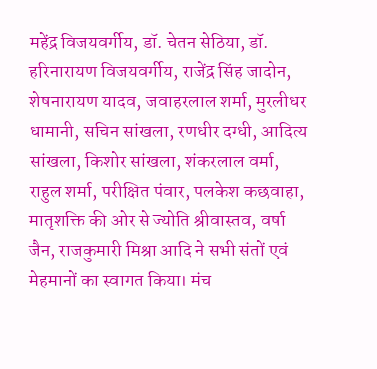महेंद्र विजयवर्गीय, डॉ. चेतन सेठिया, डॉ. हरिनारायण विजयवर्गीय, राजेंद्र सिंह जादोन, शेषनारायण यादव, जवाहरलाल शर्मा, मुरलीधर धामानी, सचिन सांखला, रणधीर दग्धी, आदित्य सांखला, किशोर सांखला, शंकरलाल वर्मा, राहुल शर्मा, परीक्षित पंवार, पलकेश कछवाहा, मातृशक्ति की ओर से ज्योति श्रीवास्तव, वर्षा जैन, राजकुमारी मिश्रा आदि ने सभी संतों एवं मेहमानों का स्वागत किया। मंच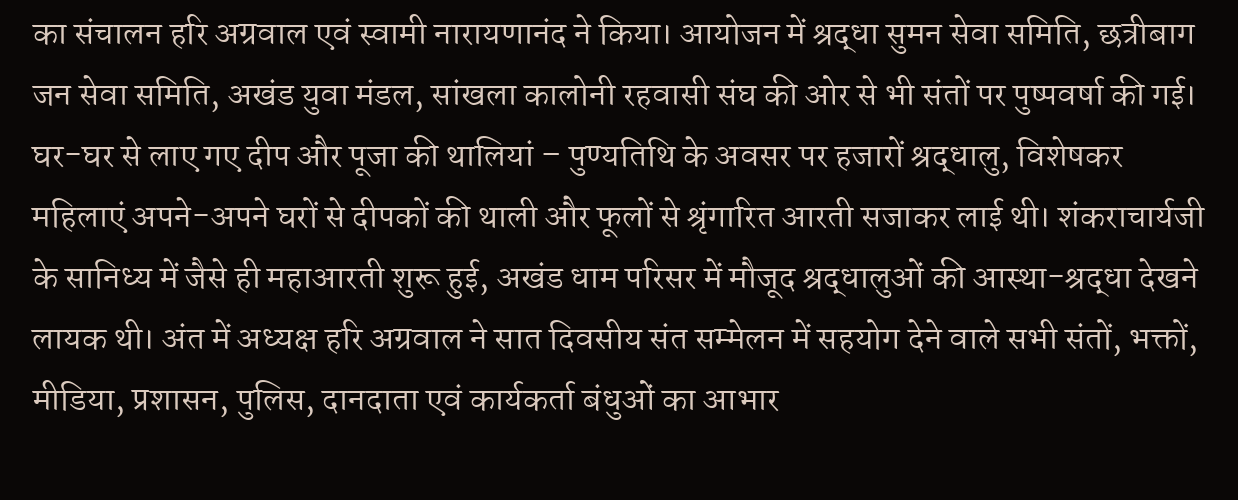का संचालन हरि अग्रवाल एवं स्वामी नारायणानंद ने किया। आयोजन में श्रद्धा सुमन सेवा समिति, छत्रीबाग जन सेवा समिति, अखंड युवा मंडल, सांखला कालोनी रहवासी संघ की ओर से भी संतों पर पुष्पवर्षा की गई।
घर-घर से लाए गए दीप और पूजा की थालियां – पुण्यतिथि के अवसर पर हजारों श्रद्धालु, विशेषकर महिलाएं अपने-अपने घरों से दीपकों की थाली और फूलों से श्रृंगारित आरती सजाकर लाई थी। शंकराचार्यजी के सानिध्य में जैसे ही महाआरती शुरू हुई, अखंड धाम परिसर में मौजूद श्रद्धालुओं की आस्था-श्रद्धा देखने लायक थी। अंत में अध्यक्ष हरि अग्रवाल ने सात दिवसीय संत सम्मेलन में सहयोग देने वाले सभी संतों, भक्तों, मीडिया, प्रशासन, पुलिस, दानदाता एवं कार्यकर्ता बंधुओं का आभार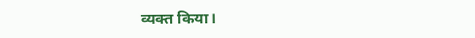व्यक्त किया।